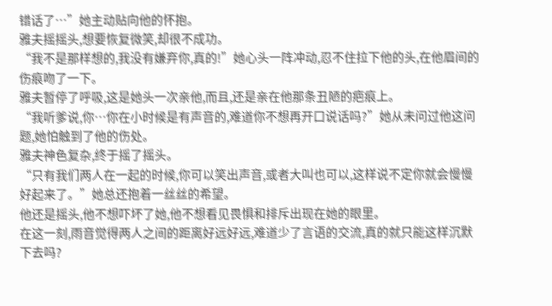错话了…”她主动贴向他的怀抱。
雅夫摇摇头,想要恢复微笑,却很不成功。
“我不是那样想的,我没有嫌弃你,真的!”她心头一阵冲动,忍不住拉下他的头,在他眉间的伤痕吻了一下。
雅夫暂停了呼吸,这是她头一次亲他,而且,还是亲在他那条丑陋的疤痕上。
“我听爹说,你…你在小时候是有声音的,难道你不想再开口说话吗?”她从未问过他这问题,她怕触到了他的伤处。
雅夫神色复杂,终于摇了摇头。
“只有我们两人在一起的时候,你可以笑出声音,或者大叫也可以,这样说不定你就会慢慢好起来了。”她总还抱着一丝丝的希望。
他还是摇头,他不想吓坏了她,他不想看见畏惧和排斥出现在她的眼里。
在这一刻,雨音觉得两人之间的距离好远好远,难道少了言语的交流,真的就只能这样沉默下去吗?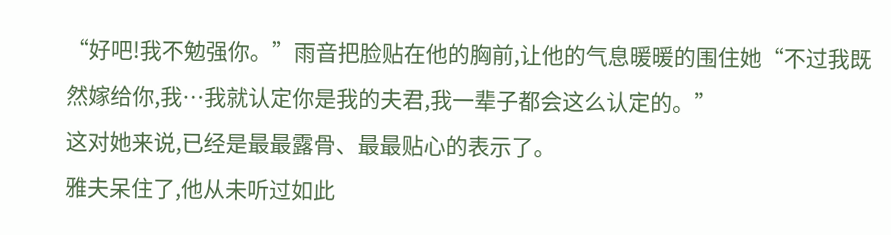“好吧!我不勉强你。”雨音把脸贴在他的胸前,让他的气息暖暖的围住她“不过我既然嫁给你,我…我就认定你是我的夫君,我一辈子都会这么认定的。”
这对她来说,已经是最最露骨、最最贴心的表示了。
雅夫呆住了,他从未听过如此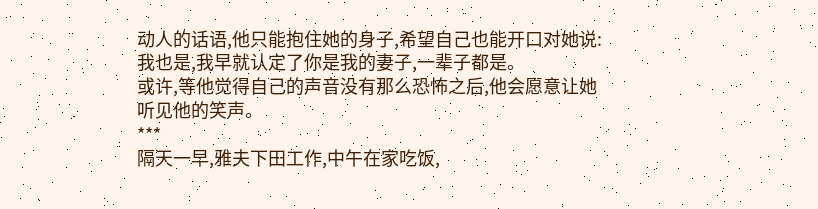动人的话语,他只能抱住她的身子,希望自己也能开口对她说:我也是,我早就认定了你是我的妻子,一辈子都是。
或许,等他觉得自己的声音没有那么恐怖之后,他会愿意让她听见他的笑声。
***
隔天一早,雅夫下田工作,中午在家吃饭,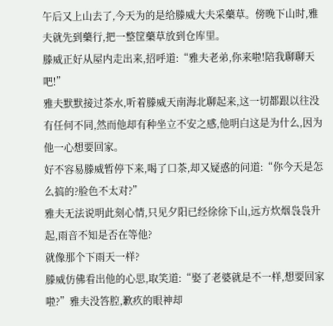午后又上山去了,今天为的是给滕威大夫采藥草。傍晚下山时,雅夫就先到藥行,把一整筐藥草放到仓库里。
滕威正好从屋内走出来,招呼道:“雅夫老弟,你来啦!陪我聊聊天吧!”
雅夫默默接过茶水,听着滕威天南海北聊起来,这一切都跟以往没有任何不同,然而他却有种坐立不安之感,他明白这是为什么,因为他一心想要回家。
好不容易滕威暂停下来,喝了口茶,却又疑惑的问道:“你今天是怎么搞的?脸色不太对?”
雅夫无法说明此刻心情,只见夕阳已经徐徐下山,远方炊烟袅袅升起,雨音不知是否在等他?
就像那个下雨天一样?
滕威仿佛看出他的心思,取笑道:“娶了老婆就是不一样,想要回家啦?”雅夫没答腔,歉疚的眼神却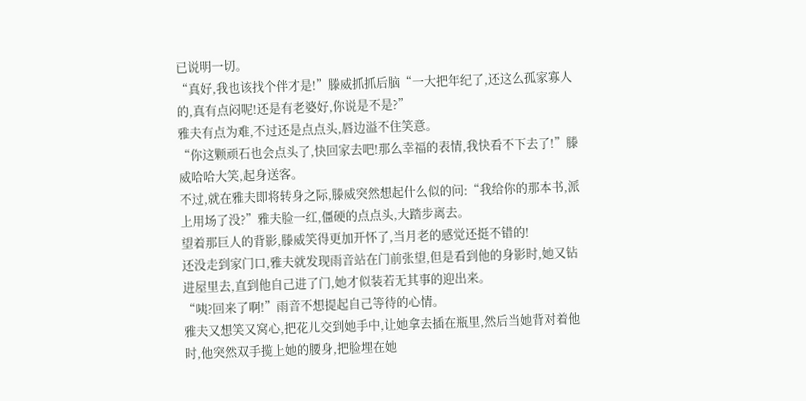已说明一切。
“真好,我也该找个伴才是!”滕威抓抓后脑“一大把年纪了,还这么孤家寡人的,真有点闷呢!还是有老婆好,你说是不是?”
雅夫有点为难,不过还是点点头,唇边溢不住笑意。
“你这颗顽石也会点头了,快回家去吧!那么幸福的表情,我快看不下去了!”滕威哈哈大笑,起身送客。
不过,就在雅夫即将转身之际,滕威突然想起什么似的问:“我给你的那本书,派上用场了没?”雅夫脸一红,僵硬的点点头,大踏步离去。
望着那巨人的背影,滕威笑得更加开怀了,当月老的感觉还挺不错的!
还没走到家门口,雅夫就发现雨音站在门前张望,但是看到他的身影时,她又钻进屋里去,直到他自己进了门,她才似装若无其事的迎出来。
“咦?回来了啊!”雨音不想提起自己等待的心情。
雅夫又想笑又窝心,把花儿交到她手中,让她拿去插在瓶里,然后当她背对着他时,他突然双手揽上她的腰身,把脸埋在她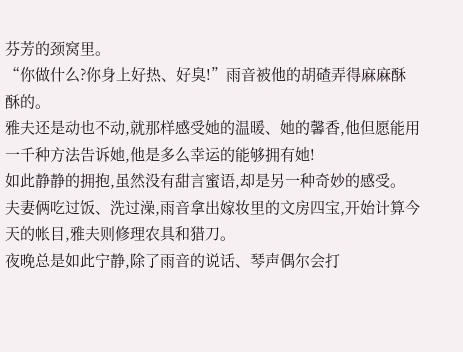芬芳的颈窝里。
“你做什么?你身上好热、好臭!”雨音被他的胡碴弄得麻麻酥酥的。
雅夫还是动也不动,就那样感受她的温暖、她的馨香,他但愿能用一千种方法告诉她,他是多么幸运的能够拥有她!
如此静静的拥抱,虽然没有甜言蜜语,却是另一种奇妙的感受。
夫妻俩吃过饭、洗过澡,雨音拿出嫁妆里的文房四宝,开始计算今天的帐目,雅夫则修理农具和猎刀。
夜晚总是如此宁静,除了雨音的说话、琴声偶尔会打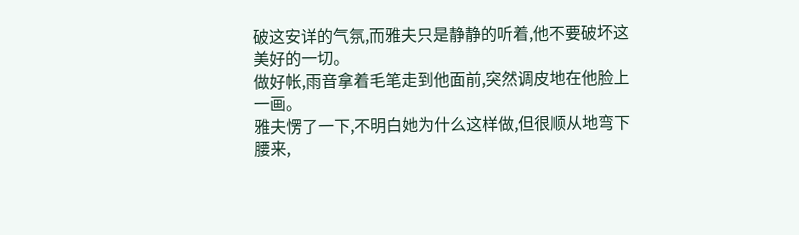破这安详的气氛,而雅夫只是静静的听着,他不要破坏这美好的一切。
做好帐,雨音拿着毛笔走到他面前,突然调皮地在他脸上一画。
雅夫愣了一下,不明白她为什么这样做,但很顺从地弯下腰来,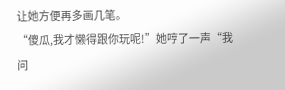让她方便再多画几笔。
“傻瓜,我才懒得跟你玩呢!”她哼了一声“我问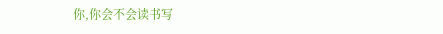你,你会不会读书写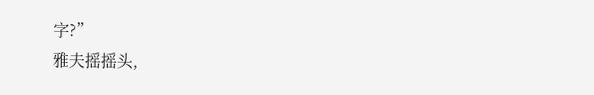字?”
雅夫摇摇头,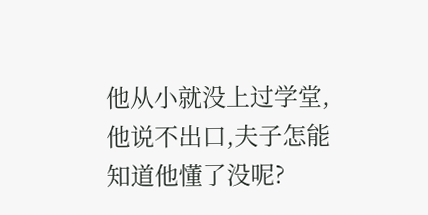他从小就没上过学堂,他说不出口,夫子怎能知道他懂了没呢?